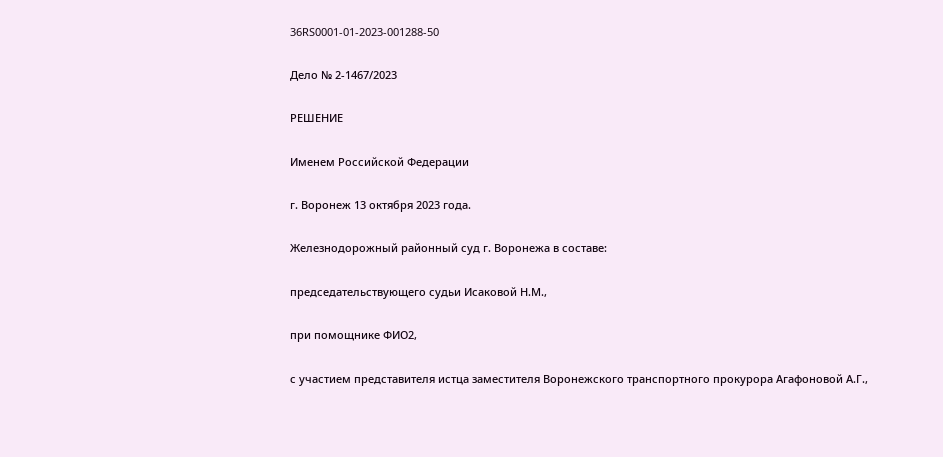36RS0001-01-2023-001288-50

Дело № 2-1467/2023

РЕШЕНИЕ

Именем Российской Федерации

г. Воронеж 13 октября 2023 года.

Железнодорожный районный суд г. Воронежа в составе:

председательствующего судьи Исаковой Н.М.,

при помощнике ФИО2,

с участием представителя истца заместителя Воронежского транспортного прокурора Агафоновой А.Г.,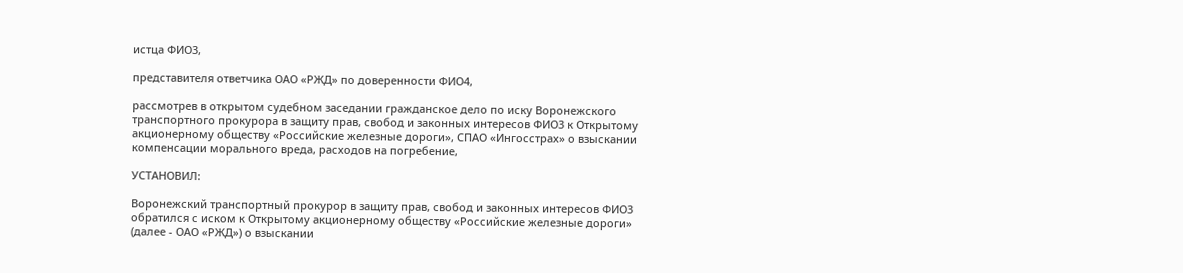истца ФИО3,

представителя ответчика ОАО «РЖД» по доверенности ФИО4,

рассмотрев в открытом судебном заседании гражданское дело по иску Воронежского транспортного прокурора в защиту прав, свобод и законных интересов ФИО3 к Открытому акционерному обществу «Российские железные дороги», СПАО «Ингосстрах» о взыскании компенсации морального вреда, расходов на погребение,

УСТАНОВИЛ:

Воронежский транспортный прокурор в защиту прав, свобод и законных интересов ФИО3 обратился с иском к Открытому акционерному обществу «Российские железные дороги» (далее - ОАО «РЖД») о взыскании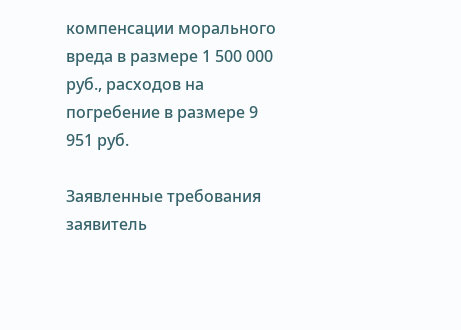компенсации морального вреда в размере 1 500 000 руб., расходов на погребение в размере 9 951 руб.

Заявленные требования заявитель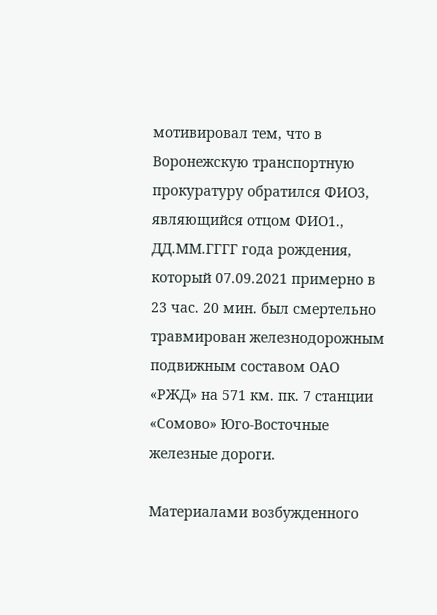мотивировал тем, что в Воронежскую транспортную прокуратуру обратился ФИО3, являющийся отцом ФИО1., ДД.ММ.ГГГГ года рождения, который 07.09.2021 примерно в 23 час. 20 мин. был смертельно травмирован железнодорожным подвижным составом ОАО «РЖД» на 571 км. пк. 7 станции «Сомово» Юго-Восточные железные дороги.

Материалами возбужденного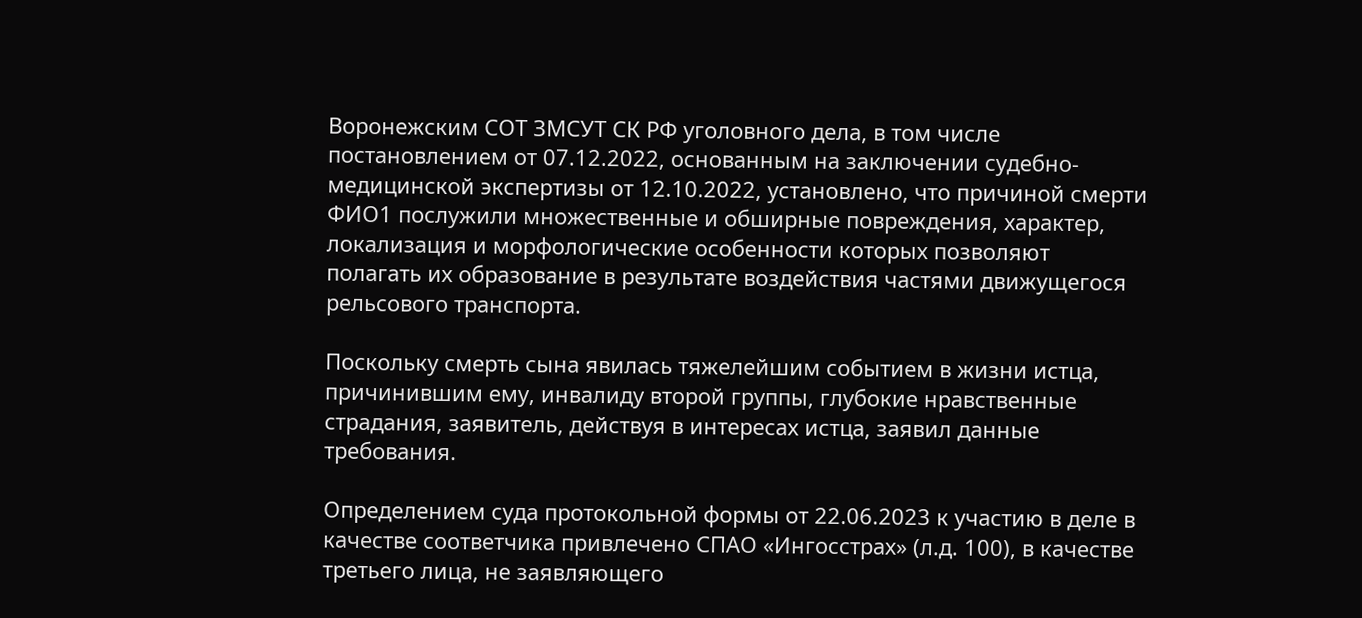Воронежским СОТ ЗМСУТ СК РФ уголовного дела, в том числе постановлением от 07.12.2022, основанным на заключении судебно-медицинской экспертизы от 12.10.2022, установлено, что причиной смерти ФИО1 послужили множественные и обширные повреждения, характер, локализация и морфологические особенности которых позволяют полагать их образование в результате воздействия частями движущегося рельсового транспорта.

Поскольку смерть сына явилась тяжелейшим событием в жизни истца, причинившим ему, инвалиду второй группы, глубокие нравственные страдания, заявитель, действуя в интересах истца, заявил данные требования.

Определением суда протокольной формы от 22.06.2023 к участию в деле в качестве соответчика привлечено СПАО «Ингосстрах» (л.д. 100), в качестве третьего лица, не заявляющего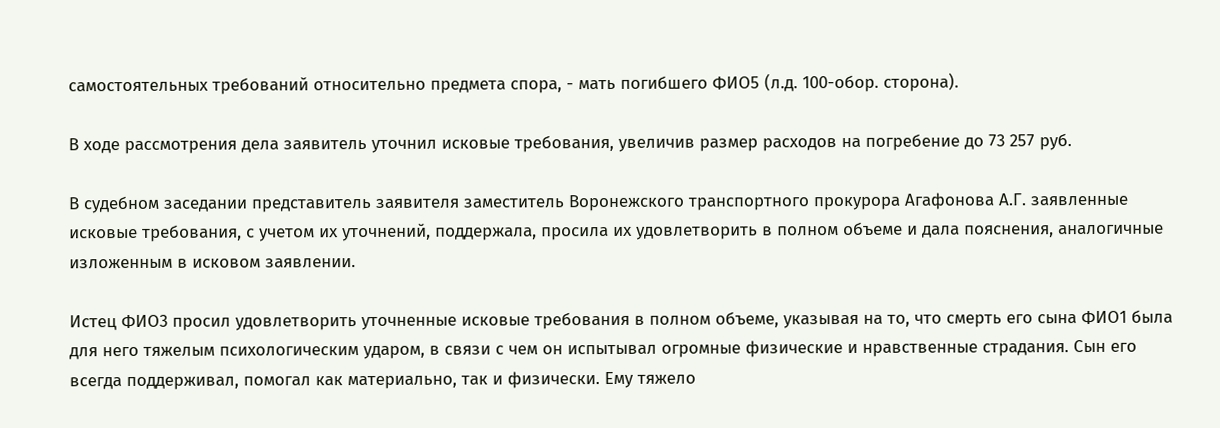самостоятельных требований относительно предмета спора, - мать погибшего ФИО5 (л.д. 100-обор. сторона).

В ходе рассмотрения дела заявитель уточнил исковые требования, увеличив размер расходов на погребение до 73 257 руб.

В судебном заседании представитель заявителя заместитель Воронежского транспортного прокурора Агафонова А.Г. заявленные исковые требования, с учетом их уточнений, поддержала, просила их удовлетворить в полном объеме и дала пояснения, аналогичные изложенным в исковом заявлении.

Истец ФИО3 просил удовлетворить уточненные исковые требования в полном объеме, указывая на то, что смерть его сына ФИО1 была для него тяжелым психологическим ударом, в связи с чем он испытывал огромные физические и нравственные страдания. Сын его всегда поддерживал, помогал как материально, так и физически. Ему тяжело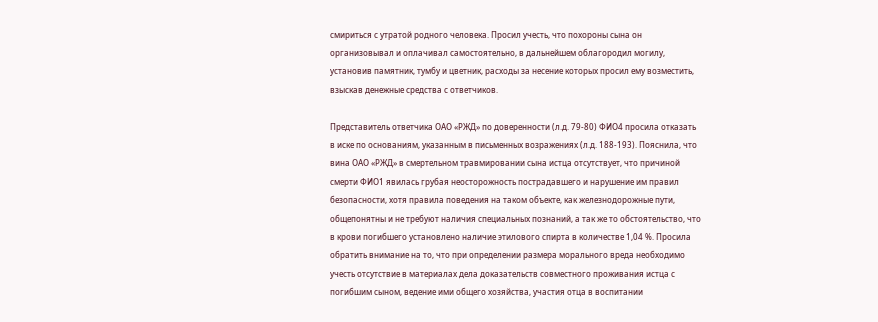смириться с утратой родного человека. Просил учесть, что похороны сына он организовывал и оплачивал самостоятельно, в дальнейшем облагородил могилу, установив памятник, тумбу и цветник, расходы за несение которых просил ему возместить, взыскав денежные средства с ответчиков.

Представитель ответчика ОАО «РЖД» по доверенности (л.д. 79-80) ФИО4 просила отказать в иске по основаниям, указанным в письменных возражениях (л.д. 188-193). Пояснила, что вина ОАО «РЖД» в смертельном травмировании сына истца отсутствует, что причиной смерти ФИО1 явилась грубая неосторожность пострадавшего и нарушение им правил безопасности, хотя правила поведения на таком объекте, как железнодорожные пути, общепонятны и не требуют наличия специальных познаний, а так же то обстоятельство, что в крови погибшего установлено наличие этилового спирта в количестве 1,04 %. Просила обратить внимание на то, что при определении размера морального вреда необходимо учесть отсутствие в материалах дела доказательств совместного проживания истца с погибшим сыном, ведение ими общего хозяйства, участия отца в воспитании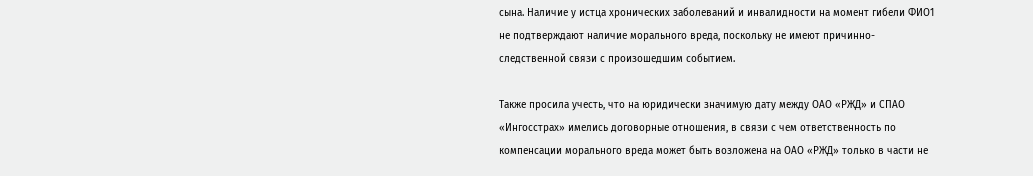сына. Наличие у истца хронических заболеваний и инвалидности на момент гибели ФИО1 не подтверждают наличие морального вреда, поскольку не имеют причинно-следственной связи с произошедшим событием.

Также просила учесть, что на юридически значимую дату между ОАО «РЖД» и СПАО «Ингосстрах» имелись договорные отношения, в связи с чем ответственность по компенсации морального вреда может быть возложена на ОАО «РЖД» только в части не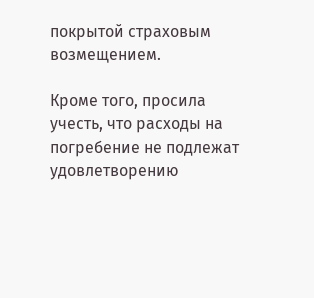покрытой страховым возмещением.

Кроме того, просила учесть, что расходы на погребение не подлежат удовлетворению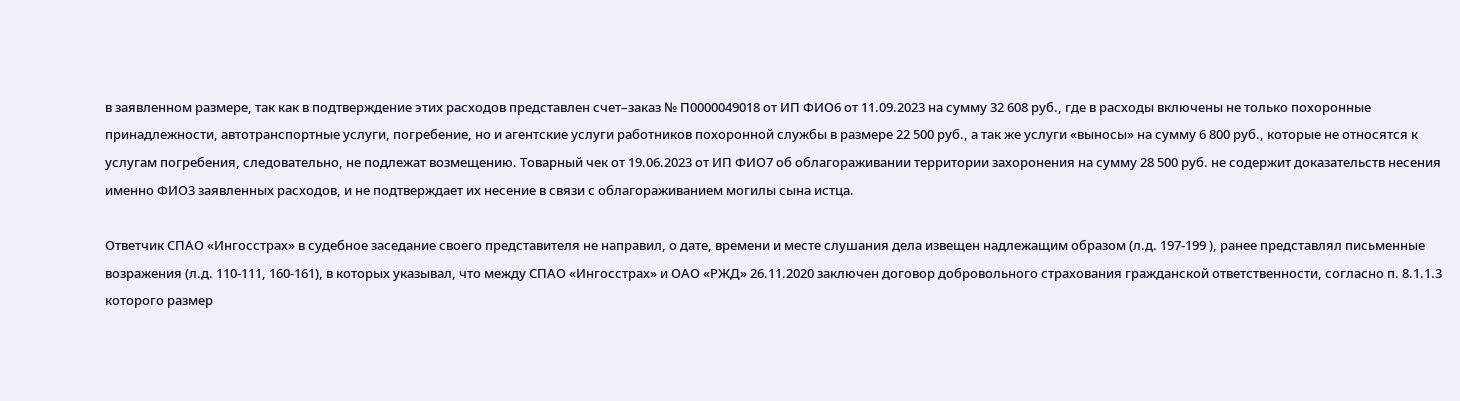в заявленном размере, так как в подтверждение этих расходов представлен счет–заказ № П0000049018 от ИП ФИО6 от 11.09.2023 на сумму 32 608 руб., где в расходы включены не только похоронные принадлежности, автотранспортные услуги, погребение, но и агентские услуги работников похоронной службы в размере 22 500 руб., а так же услуги «выносы» на сумму 6 800 руб., которые не относятся к услугам погребения, следовательно, не подлежат возмещению. Товарный чек от 19.06.2023 от ИП ФИО7 об облагораживании территории захоронения на сумму 28 500 руб. не содержит доказательств несения именно ФИО3 заявленных расходов, и не подтверждает их несение в связи с облагораживанием могилы сына истца.

Ответчик СПАО «Ингосстрах» в судебное заседание своего представителя не направил, о дате, времени и месте слушания дела извещен надлежащим образом (л.д. 197-199 ), ранее представлял письменные возражения (л.д. 110-111, 160-161), в которых указывал, что между СПАО «Ингосстрах» и ОАО «РЖД» 26.11.2020 заключен договор добровольного страхования гражданской ответственности, согласно п. 8.1.1.3 которого размер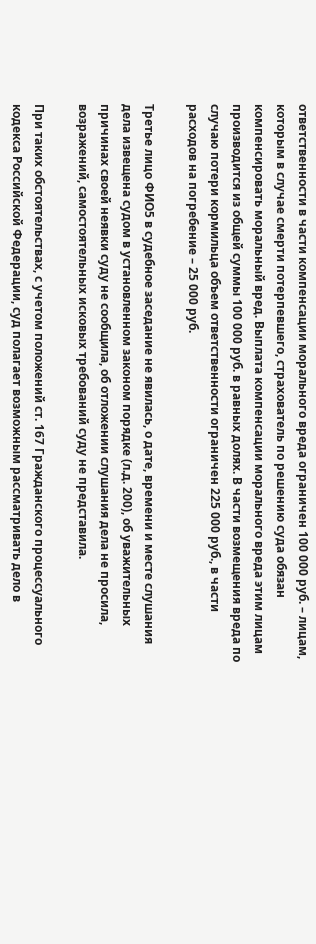ответственности в части компенсации морального вреда ограничен 100 000 руб. – лицам, которым в случае смерти потерпевшего, страхователь по решению суда обязан компенсировать моральный вред. Выплата компенсации морального вреда этим лицам производится из общей суммы 100 000 руб. в равных долях. В части возмещения вреда по случаю потери кормильца объем ответственности ограничен 225 000 руб., в части расходов на погребение – 25 000 руб.

Третье лицо ФИО5 в судебное заседание не явилась, о дате, времени и месте слушания дела извещена судом в установленном законом порядке (л.д. 200), об уважительных причинах своей неявки суду не сообщила, об отложении слушания дела не просила, возражений, самостоятельных исковых требований суду не представила.

При таких обстоятельствах, с учетом положений ст. 167 Гражданского процессуального кодекса Российской Федерации, суд полагает возможным рассматривать дело в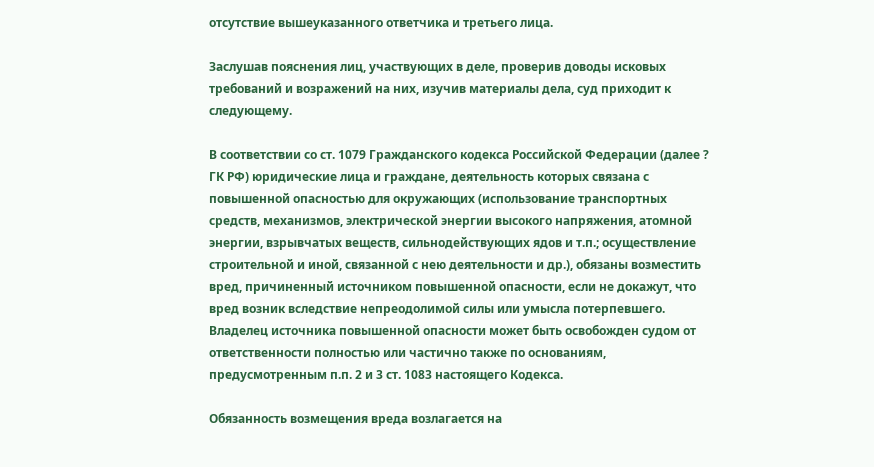отсутствие вышеуказанного ответчика и третьего лица.

Заслушав пояснения лиц, участвующих в деле, проверив доводы исковых требований и возражений на них, изучив материалы дела, суд приходит к следующему.

В соответствии со ст. 1079 Гражданского кодекса Российской Федерации (далее ? ГК РФ) юридические лица и граждане, деятельность которых связана с повышенной опасностью для окружающих (использование транспортных средств, механизмов, электрической энергии высокого напряжения, атомной энергии, взрывчатых веществ, сильнодействующих ядов и т.п.; осуществление строительной и иной, связанной с нею деятельности и др.), обязаны возместить вред, причиненный источником повышенной опасности, если не докажут, что вред возник вследствие непреодолимой силы или умысла потерпевшего. Владелец источника повышенной опасности может быть освобожден судом от ответственности полностью или частично также по основаниям, предусмотренным п.п. 2 и 3 ст. 1083 настоящего Кодекса.

Обязанность возмещения вреда возлагается на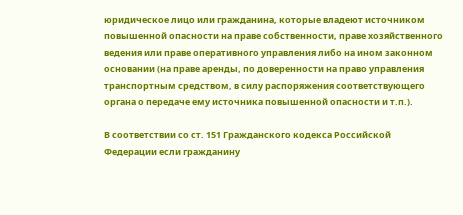юридическое лицо или гражданина, которые владеют источником повышенной опасности на праве собственности, праве хозяйственного ведения или праве оперативного управления либо на ином законном основании (на праве аренды, по доверенности на право управления транспортным средством, в силу распоряжения соответствующего органа о передаче ему источника повышенной опасности и т.п.).

В соответствии со ст. 151 Гражданского кодекса Российской Федерации если гражданину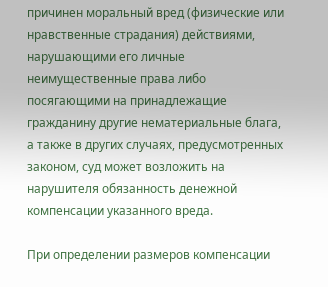причинен моральный вред (физические или нравственные страдания) действиями, нарушающими его личные неимущественные права либо посягающими на принадлежащие гражданину другие нематериальные блага, а также в других случаях, предусмотренных законом, суд может возложить на нарушителя обязанность денежной компенсации указанного вреда.

При определении размеров компенсации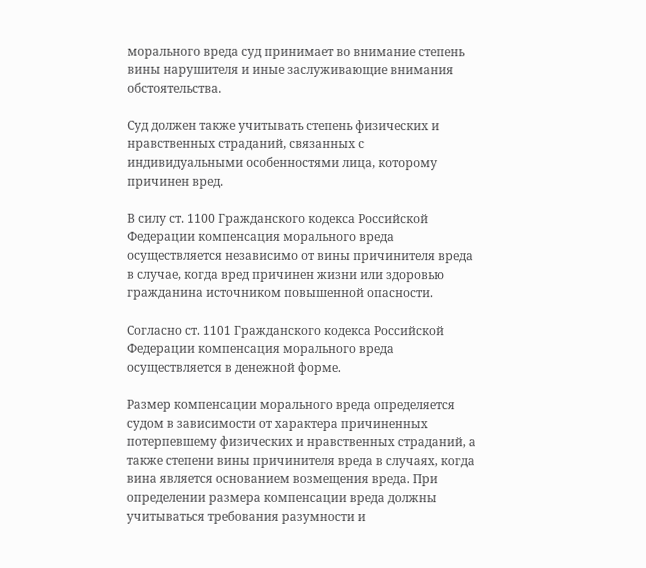морального вреда суд принимает во внимание степень вины нарушителя и иные заслуживающие внимания обстоятельства.

Суд должен также учитывать степень физических и нравственных страданий, связанных с индивидуальными особенностями лица, которому причинен вред.

В силу ст. 1100 Гражданского кодекса Российской Федерации компенсация морального вреда осуществляется независимо от вины причинителя вреда в случае, когда вред причинен жизни или здоровью гражданина источником повышенной опасности.

Согласно ст. 1101 Гражданского кодекса Российской Федерации компенсация морального вреда осуществляется в денежной форме.

Размер компенсации морального вреда определяется судом в зависимости от характера причиненных потерпевшему физических и нравственных страданий, а также степени вины причинителя вреда в случаях, когда вина является основанием возмещения вреда. При определении размера компенсации вреда должны учитываться требования разумности и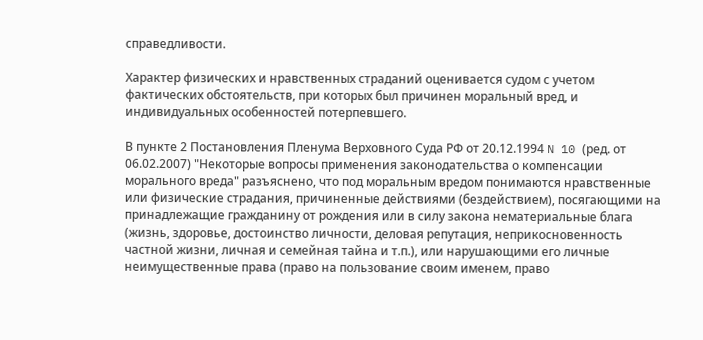справедливости.

Характер физических и нравственных страданий оценивается судом с учетом фактических обстоятельств, при которых был причинен моральный вред, и индивидуальных особенностей потерпевшего.

В пункте 2 Постановления Пленума Верховного Суда РФ от 20.12.1994 N 10 (ред. от 06.02.2007) "Некоторые вопросы применения законодательства о компенсации морального вреда" разъяснено, что под моральным вредом понимаются нравственные или физические страдания, причиненные действиями (бездействием), посягающими на принадлежащие гражданину от рождения или в силу закона нематериальные блага (жизнь, здоровье, достоинство личности, деловая репутация, неприкосновенность частной жизни, личная и семейная тайна и т.п.), или нарушающими его личные неимущественные права (право на пользование своим именем, право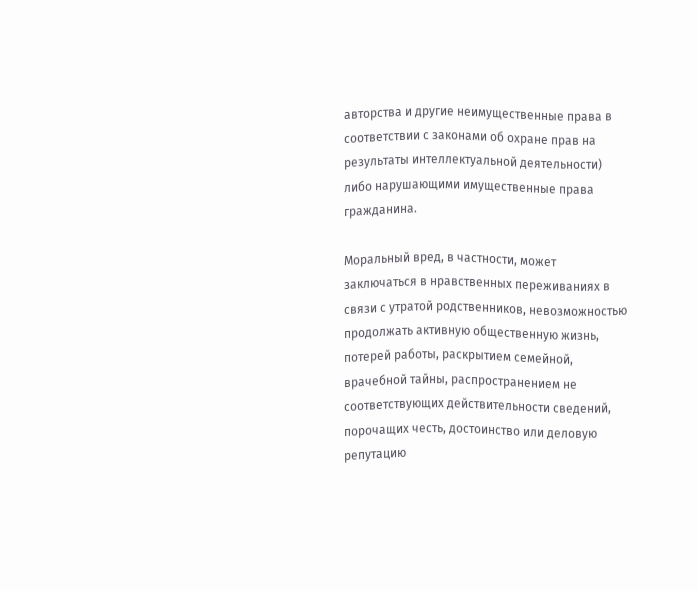авторства и другие неимущественные права в соответствии с законами об охране прав на результаты интеллектуальной деятельности) либо нарушающими имущественные права гражданина.

Моральный вред, в частности, может заключаться в нравственных переживаниях в связи с утратой родственников, невозможностью продолжать активную общественную жизнь, потерей работы, раскрытием семейной, врачебной тайны, распространением не соответствующих действительности сведений, порочащих честь, достоинство или деловую репутацию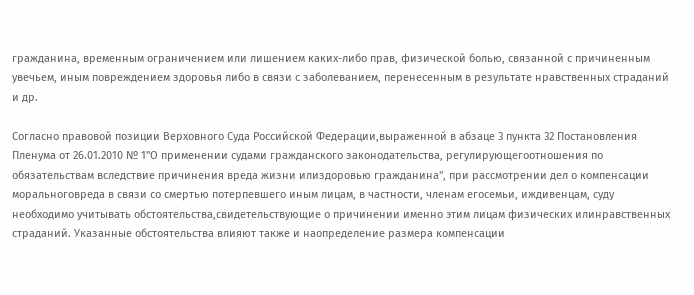гражданина, временным ограничением или лишением каких-либо прав, физической болью, связанной с причиненным увечьем, иным повреждением здоровья либо в связи с заболеванием, перенесенным в результате нравственных страданий и др.

Согласно правовой позиции Верховного Суда Российской Федерации,выраженной в абзаце 3 пункта 32 Постановления Пленума от 26.01.2010 № 1"О применении судами гражданского законодательства, регулирующегоотношения по обязательствам вследствие причинения вреда жизни илиздоровью гражданина", при рассмотрении дел о компенсации моральноговреда в связи со смертью потерпевшего иным лицам, в частности, членам егосемьи, иждивенцам, суду необходимо учитывать обстоятельства,свидетельствующие о причинении именно этим лицам физических илинравственных страданий. Указанные обстоятельства влияют также и наопределение размера компенсации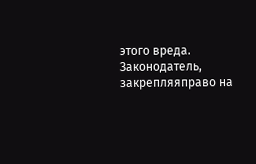этого вреда. Законодатель, закрепляяправо на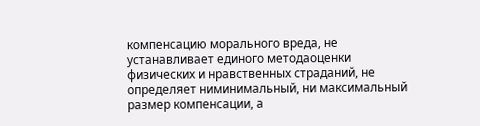компенсацию морального вреда, не устанавливает единого методаоценки физических и нравственных страданий, не определяет ниминимальный, ни максимальный размер компенсации, а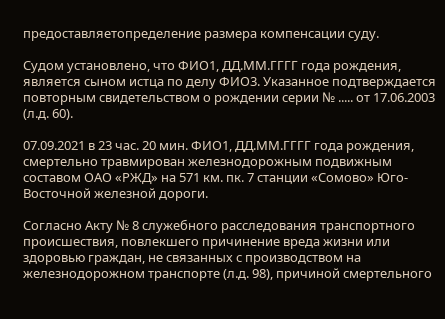предоставляетопределение размера компенсации суду.

Судом установлено, что ФИО1, ДД.ММ.ГГГГ года рождения, является сыном истца по делу ФИО3. Указанное подтверждается повторным свидетельством о рождении серии № ..... от 17.06.2003 (л.д. 60).

07.09.2021 в 23 час. 20 мин. ФИО1, ДД.ММ.ГГГГ года рождения, смертельно травмирован железнодорожным подвижным составом ОАО «РЖД» на 571 км. пк. 7 станции «Сомово» Юго-Восточной железной дороги.

Согласно Акту № 8 служебного расследования транспортного происшествия, повлекшего причинение вреда жизни или здоровью граждан, не связанных с производством на железнодорожном транспорте (л.д. 98), причиной смертельного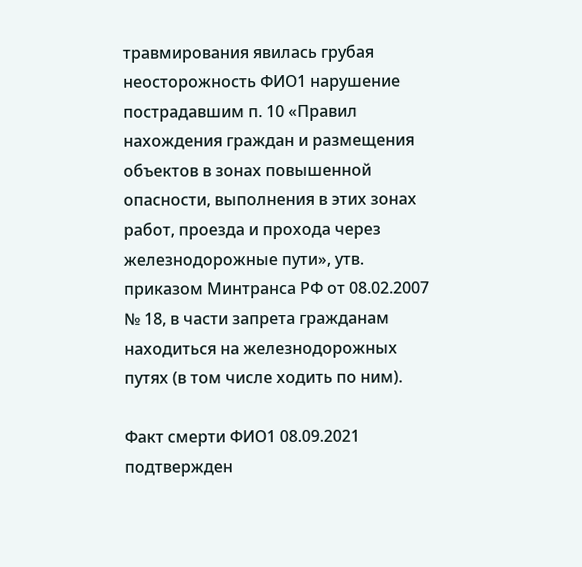травмирования явилась грубая неосторожность ФИО1 нарушение пострадавшим п. 10 «Правил нахождения граждан и размещения объектов в зонах повышенной опасности, выполнения в этих зонах работ, проезда и прохода через железнодорожные пути», утв. приказом Минтранса РФ от 08.02.2007 № 18, в части запрета гражданам находиться на железнодорожных путях (в том числе ходить по ним).

Факт смерти ФИО1 08.09.2021 подтвержден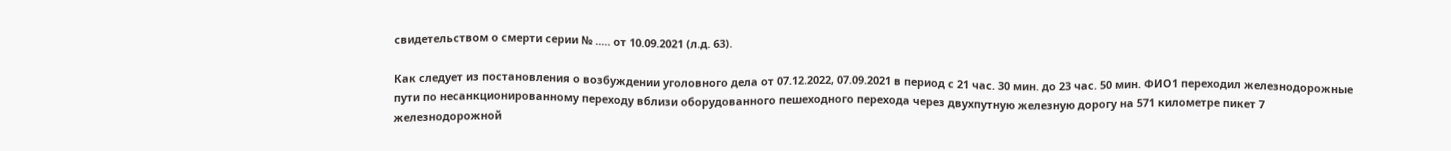свидетельством о смерти серии № ..... от 10.09.2021 (л.д. 63).

Как следует из постановления о возбуждении уголовного дела от 07.12.2022, 07.09.2021 в период с 21 час. 30 мин. до 23 час. 50 мин. ФИО1 переходил железнодорожные пути по несанкционированному переходу вблизи оборудованного пешеходного перехода через двухпутную железную дорогу на 571 километре пикет 7 железнодорожной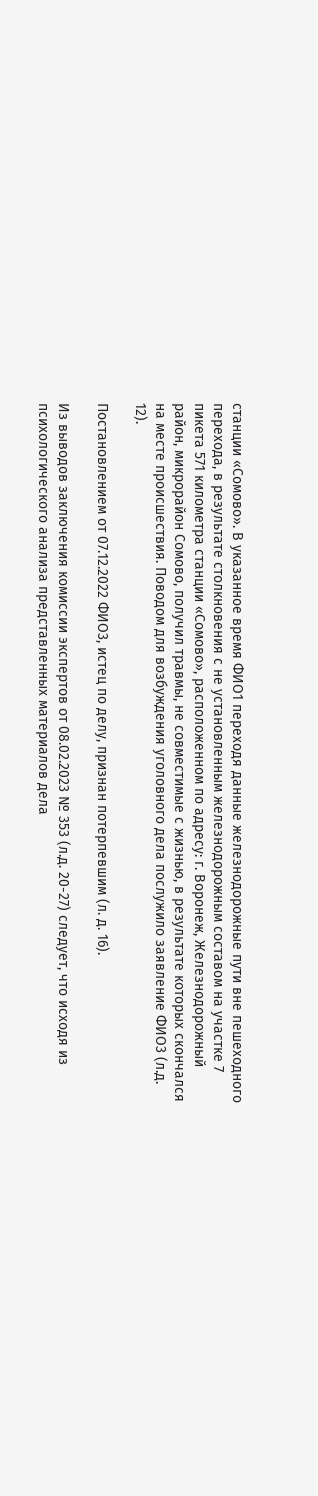станции «Сомово». В указанное время ФИО1 переходя данные железнодорожные пути вне пешеходного перехода, в результате столкновения с не установленным железнодорожным составом на участке 7 пикета 571 километра станции «Сомово», расположенном по адресу: г. Воронеж, Железнодорожный район, микрорайон Сомово, получил травмы, не совместимые с жизнью, в результате которых скончался на месте происшествия. Поводом для возбуждения уголовного дела послужило заявление ФИО3 (л.д. 12).

Постановлением от 07.12.2022 ФИО3, истец по делу, признан потерпевшим (л. д. 16).

Из выводов заключения комиссии экспертов от 08.02.2023 № 353 (л.д. 20-27) следует, что исходя из психологического анализа представленных материалов дела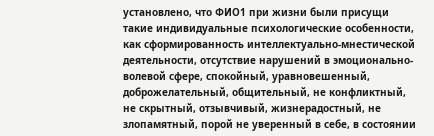установлено, что ФИО1 при жизни были присущи такие индивидуальные психологические особенности, как сформированность интеллектуально-мнестической деятельности, отсутствие нарушений в эмоционально-волевой сфере, спокойный, уравновешенный, доброжелательный, общительный, не конфликтный, не скрытный, отзывчивый, жизнерадостный, не злопамятный, порой не уверенный в себе, в состоянии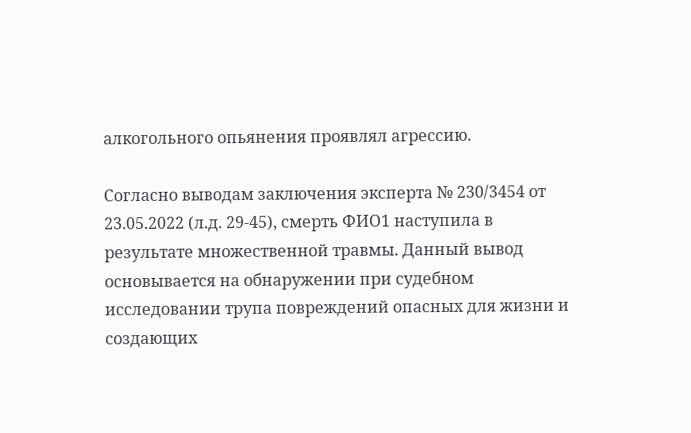алкогольного опьянения проявлял агрессию.

Согласно выводам заключения эксперта № 230/3454 от 23.05.2022 (л.д. 29-45), смерть ФИО1 наступила в результате множественной травмы. Данный вывод основывается на обнаружении при судебном исследовании трупа повреждений опасных для жизни и создающих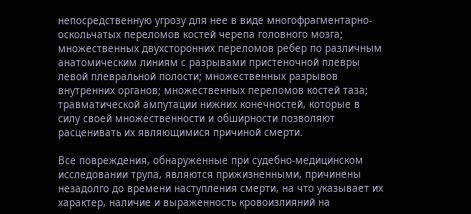непосредственную угрозу для нее в виде многофрагментарно-оскольчатых переломов костей черепа головного мозга; множественных двухсторонних переломов ребер по различным анатомическим линиям с разрывами пристеночной плевры левой плевральной полости; множественных разрывов внутренних органов; множественных переломов костей таза; травматической ампутации нижних конечностей, которые в силу своей множественности и обширности позволяют расценивать их являющимися причиной смерти.

Все повреждения, обнаруженные при судебно-медицинском исследовании трупа, являются прижизненными, причинены незадолго до времени наступления смерти, на что указывает их характер, наличие и выраженность кровоизлияний на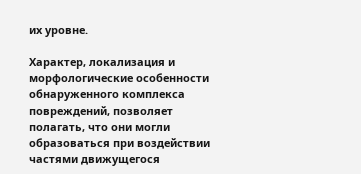их уровне.

Характер, локализация и морфологические особенности обнаруженного комплекса повреждений, позволяет полагать, что они могли образоваться при воздействии частями движущегося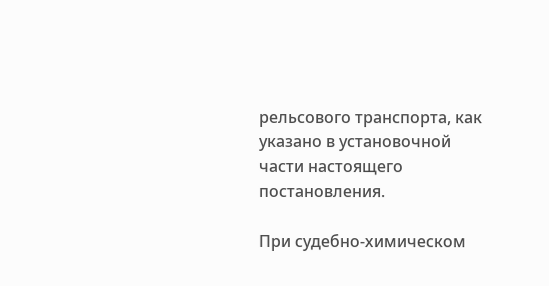рельсового транспорта, как указано в установочной части настоящего постановления.

При судебно-химическом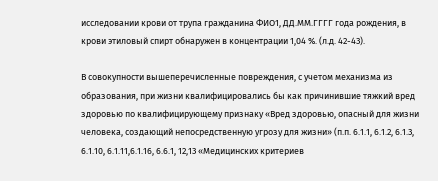исследовании крови от трупа гражданина ФИО1, ДД.ММ.ГГГГ года рождения, в крови этиловый спирт обнаружен в концентрации 1,04 %. (л.д. 42-43).

В совокупности вышеперечисленные повреждения, с учетом механизма из образования, при жизни квалифицировались бы как причинившие тяжкий вред здоровью по квалифицирующему признаку «Вред здоровью, опасный для жизни человека, создающий непосредственную угрозу для жизни» (п.п. 6.1.1, 6.1.2, 6.1.3, 6.1.10, 6.1.11,6.1.16, 6.6.1, 12,13 «Медицинских критериев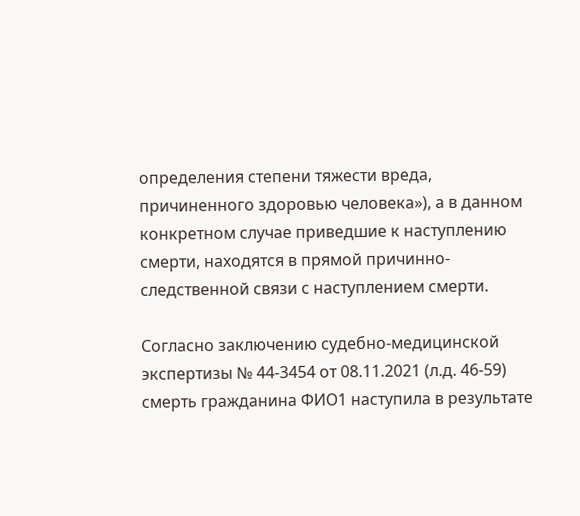определения степени тяжести вреда, причиненного здоровью человека»), а в данном конкретном случае приведшие к наступлению смерти, находятся в прямой причинно-следственной связи с наступлением смерти.

Согласно заключению судебно-медицинской экспертизы № 44-3454 от 08.11.2021 (л.д. 46-59) смерть гражданина ФИО1 наступила в результате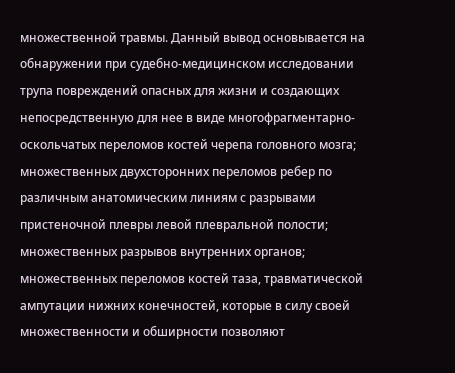множественной травмы. Данный вывод основывается на обнаружении при судебно-медицинском исследовании трупа повреждений опасных для жизни и создающих непосредственную для нее в виде многофрагментарно-оскольчатых переломов костей черепа головного мозга; множественных двухсторонних переломов ребер по различным анатомическим линиям с разрывами пристеночной плевры левой плевральной полости; множественных разрывов внутренних органов; множественных переломов костей таза, травматической ампутации нижних конечностей, которые в силу своей множественности и обширности позволяют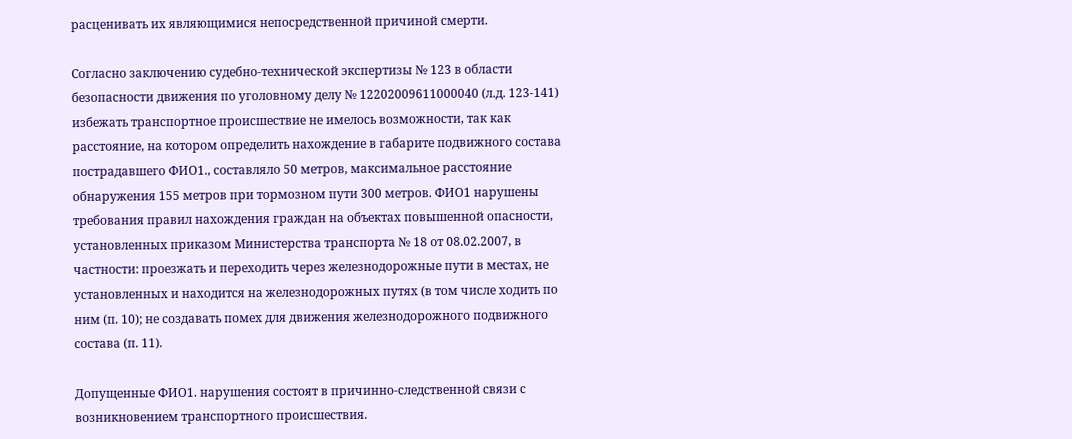расценивать их являющимися непосредственной причиной смерти.

Согласно заключению судебно-технической экспертизы № 123 в области безопасности движения по уголовному делу № 12202009611000040 (л.д. 123-141) избежать транспортное происшествие не имелось возможности, так как расстояние, на котором определить нахождение в габарите подвижного состава пострадавшего ФИО1., составляло 50 метров, максимальное расстояние обнаружения 155 метров при тормозном пути 300 метров. ФИО1 нарушены требования правил нахождения граждан на объектах повышенной опасности, установленных приказом Министерства транспорта № 18 от 08.02.2007, в частности: проезжать и переходить через железнодорожные пути в местах, не установленных и находится на железнодорожных путях (в том числе ходить по ним (п. 10); не создавать помех для движения железнодорожного подвижного состава (п. 11).

Допущенные ФИО1. нарушения состоят в причинно-следственной связи с возникновением транспортного происшествия.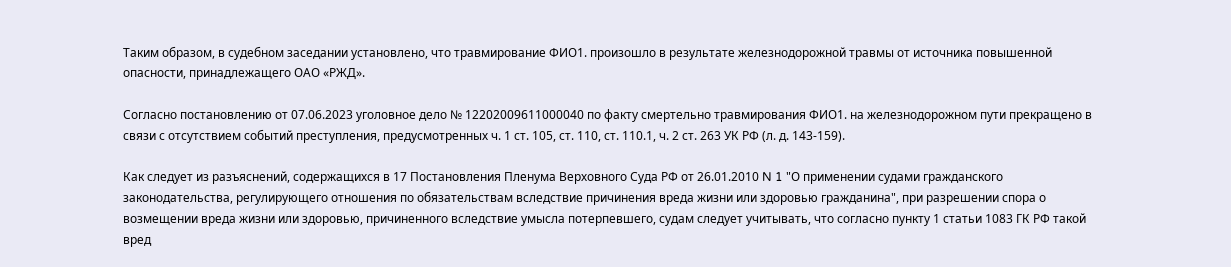Таким образом, в судебном заседании установлено, что травмирование ФИО1. произошло в результате железнодорожной травмы от источника повышенной опасности, принадлежащего ОАО «РЖД».

Согласно постановлению от 07.06.2023 уголовное дело № 12202009611000040 по факту смертельно травмирования ФИО1. на железнодорожном пути прекращено в связи с отсутствием событий преступления, предусмотренных ч. 1 ст. 105, ст. 110, ст. 110.1, ч. 2 ст. 263 УК РФ (л. д. 143-159).

Как следует из разъяснений, содержащихся в 17 Постановления Пленума Верховного Суда РФ от 26.01.2010 N 1 "О применении судами гражданского законодательства, регулирующего отношения по обязательствам вследствие причинения вреда жизни или здоровью гражданина", при разрешении спора о возмещении вреда жизни или здоровью, причиненного вследствие умысла потерпевшего, судам следует учитывать, что согласно пункту 1 статьи 1083 ГК РФ такой вред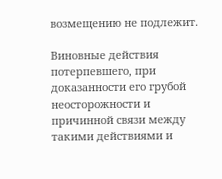возмещению не подлежит.

Виновные действия потерпевшего, при доказанности его грубой неосторожности и причинной связи между такими действиями и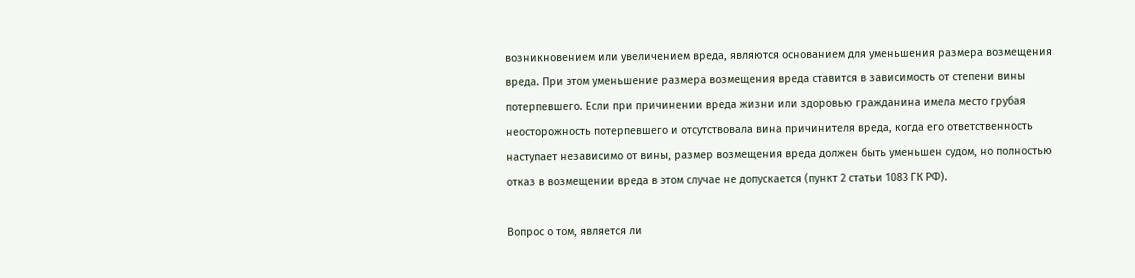возникновением или увеличением вреда, являются основанием для уменьшения размера возмещения вреда. При этом уменьшение размера возмещения вреда ставится в зависимость от степени вины потерпевшего. Если при причинении вреда жизни или здоровью гражданина имела место грубая неосторожность потерпевшего и отсутствовала вина причинителя вреда, когда его ответственность наступает независимо от вины, размер возмещения вреда должен быть уменьшен судом, но полностью отказ в возмещении вреда в этом случае не допускается (пункт 2 статьи 1083 ГК РФ).

Вопрос о том, является ли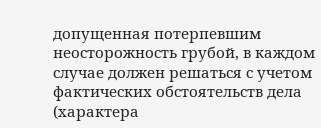допущенная потерпевшим неосторожность грубой, в каждом случае должен решаться с учетом фактических обстоятельств дела (характера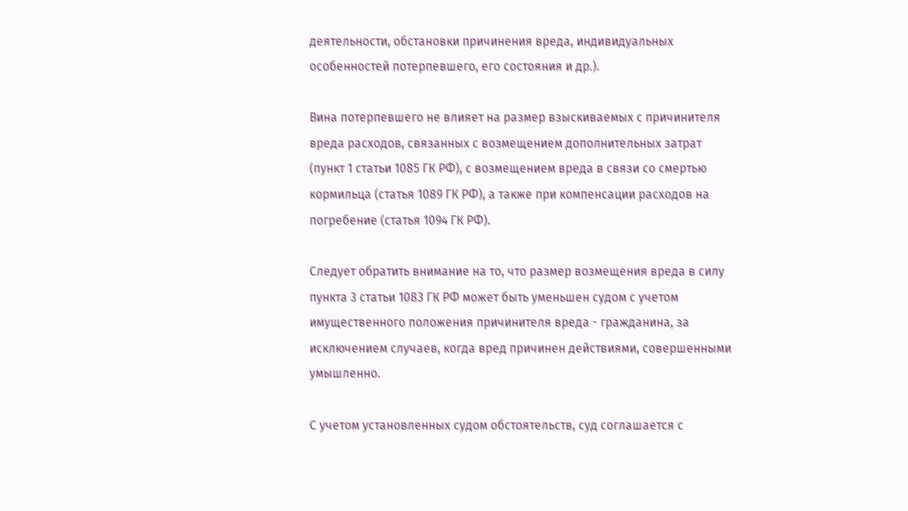деятельности, обстановки причинения вреда, индивидуальных особенностей потерпевшего, его состояния и др.).

Вина потерпевшего не влияет на размер взыскиваемых с причинителя вреда расходов, связанных с возмещением дополнительных затрат (пункт 1 статьи 1085 ГК РФ), с возмещением вреда в связи со смертью кормильца (статья 1089 ГК РФ), а также при компенсации расходов на погребение (статья 1094 ГК РФ).

Следует обратить внимание на то, что размер возмещения вреда в силу пункта 3 статьи 1083 ГК РФ может быть уменьшен судом с учетом имущественного положения причинителя вреда - гражданина, за исключением случаев, когда вред причинен действиями, совершенными умышленно.

С учетом установленных судом обстоятельств, суд соглашается с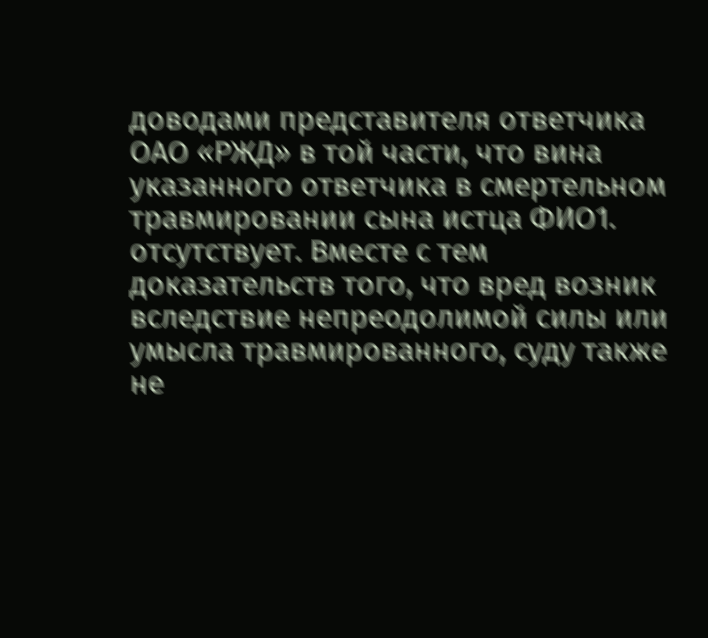доводами представителя ответчика ОАО «РЖД» в той части, что вина указанного ответчика в смертельном травмировании сына истца ФИО1. отсутствует. Вместе с тем доказательств того, что вред возник вследствие непреодолимой силы или умысла травмированного, суду также не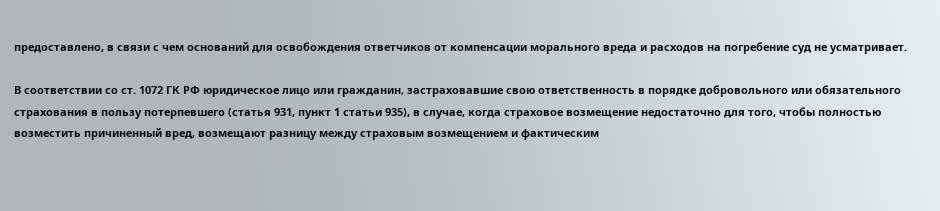предоставлено, в связи с чем оснований для освобождения ответчиков от компенсации морального вреда и расходов на погребение суд не усматривает.

В соответствии со ст. 1072 ГК РФ юридическое лицо или гражданин, застраховавшие свою ответственность в порядке добровольного или обязательного страхования в пользу потерпевшего (статья 931, пункт 1 статьи 935), в случае, когда страховое возмещение недостаточно для того, чтобы полностью возместить причиненный вред, возмещают разницу между страховым возмещением и фактическим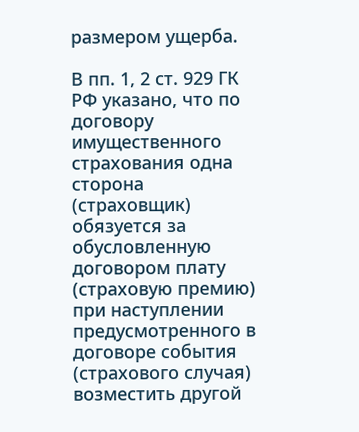размером ущерба.

В пп. 1, 2 ст. 929 ГК РФ указано, что по договору имущественного страхования одна сторона (страховщик) обязуется за обусловленную договором плату (страховую премию) при наступлении предусмотренного в договоре события (страхового случая) возместить другой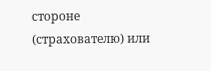стороне (страхователю) или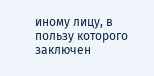иному лицу, в пользу которого заключен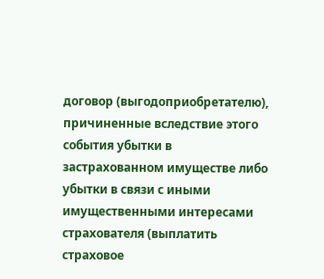договор (выгодоприобретателю), причиненные вследствие этого события убытки в застрахованном имуществе либо убытки в связи с иными имущественными интересами страхователя (выплатить страховое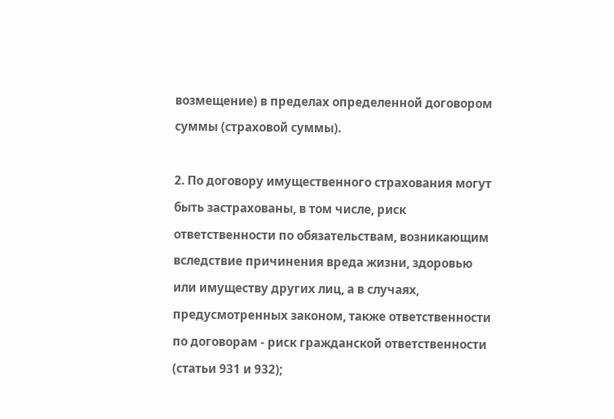возмещение) в пределах определенной договором суммы (страховой суммы).

2. По договору имущественного страхования могут быть застрахованы, в том числе, риск ответственности по обязательствам, возникающим вследствие причинения вреда жизни, здоровью или имуществу других лиц, а в случаях, предусмотренных законом, также ответственности по договорам - риск гражданской ответственности (статьи 931 и 932);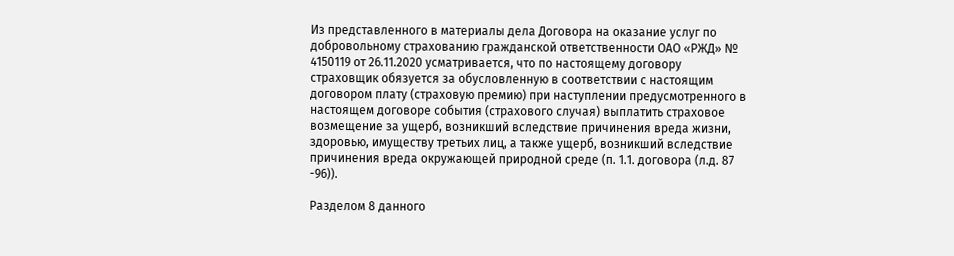Из представленного в материалы дела Договора на оказание услуг по добровольному страхованию гражданской ответственности ОАО «РЖД» № 4150119 от 26.11.2020 усматривается, что по настоящему договору страховщик обязуется за обусловленную в соответствии с настоящим договором плату (страховую премию) при наступлении предусмотренного в настоящем договоре события (страхового случая) выплатить страховое возмещение за ущерб, возникший вследствие причинения вреда жизни, здоровью, имуществу третьих лиц, а также ущерб, возникший вследствие причинения вреда окружающей природной среде (п. 1.1. договора (л.д. 87 -96)).

Разделом 8 данного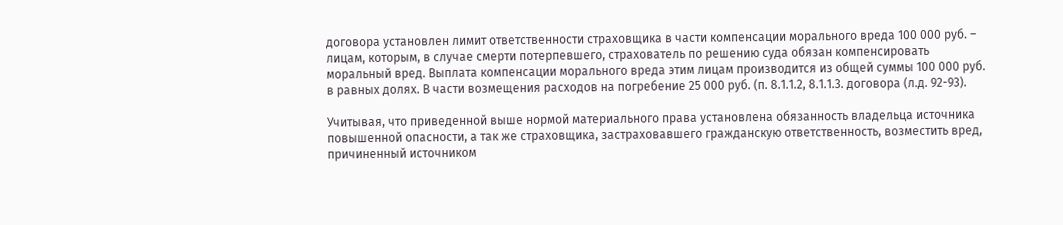договора установлен лимит ответственности страховщика в части компенсации морального вреда 100 000 руб. – лицам, которым, в случае смерти потерпевшего, страхователь по решению суда обязан компенсировать моральный вред. Выплата компенсации морального вреда этим лицам производится из общей суммы 100 000 руб. в равных долях. В части возмещения расходов на погребение 25 000 руб. (п. 8.1.1.2, 8.1.1.3. договора (л.д. 92-93).

Учитывая, что приведенной выше нормой материального права установлена обязанность владельца источника повышенной опасности, а так же страховщика, застраховавшего гражданскую ответственность, возместить вред, причиненный источником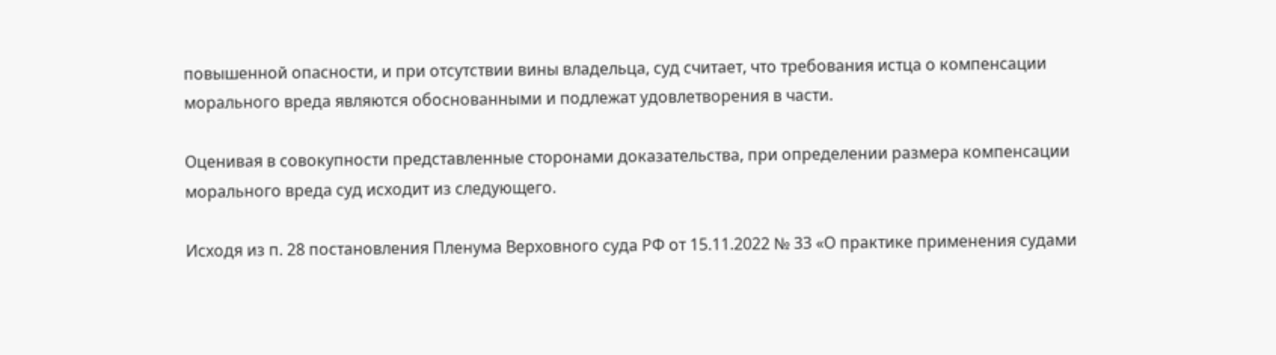повышенной опасности, и при отсутствии вины владельца, суд считает, что требования истца о компенсации морального вреда являются обоснованными и подлежат удовлетворения в части.

Оценивая в совокупности представленные сторонами доказательства, при определении размера компенсации морального вреда суд исходит из следующего.

Исходя из п. 28 постановления Пленума Верховного суда РФ от 15.11.2022 № 33 «О практике применения судами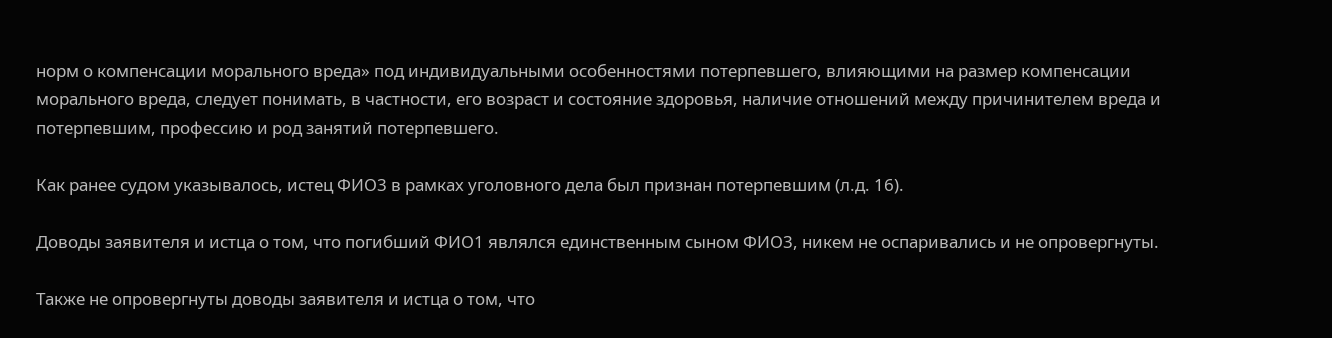норм о компенсации морального вреда» под индивидуальными особенностями потерпевшего, влияющими на размер компенсации морального вреда, следует понимать, в частности, его возраст и состояние здоровья, наличие отношений между причинителем вреда и потерпевшим, профессию и род занятий потерпевшего.

Как ранее судом указывалось, истец ФИО3 в рамках уголовного дела был признан потерпевшим (л.д. 16).

Доводы заявителя и истца о том, что погибший ФИО1 являлся единственным сыном ФИО3, никем не оспаривались и не опровергнуты.

Также не опровергнуты доводы заявителя и истца о том, что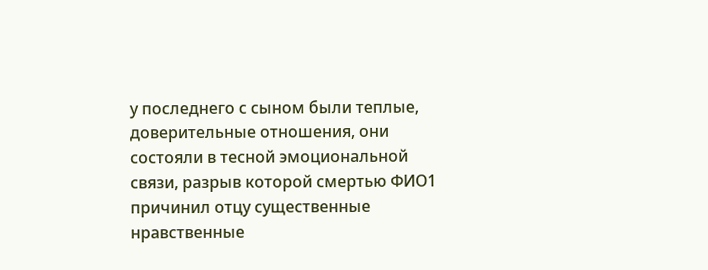у последнего с сыном были теплые, доверительные отношения, они состояли в тесной эмоциональной связи, разрыв которой смертью ФИО1 причинил отцу существенные нравственные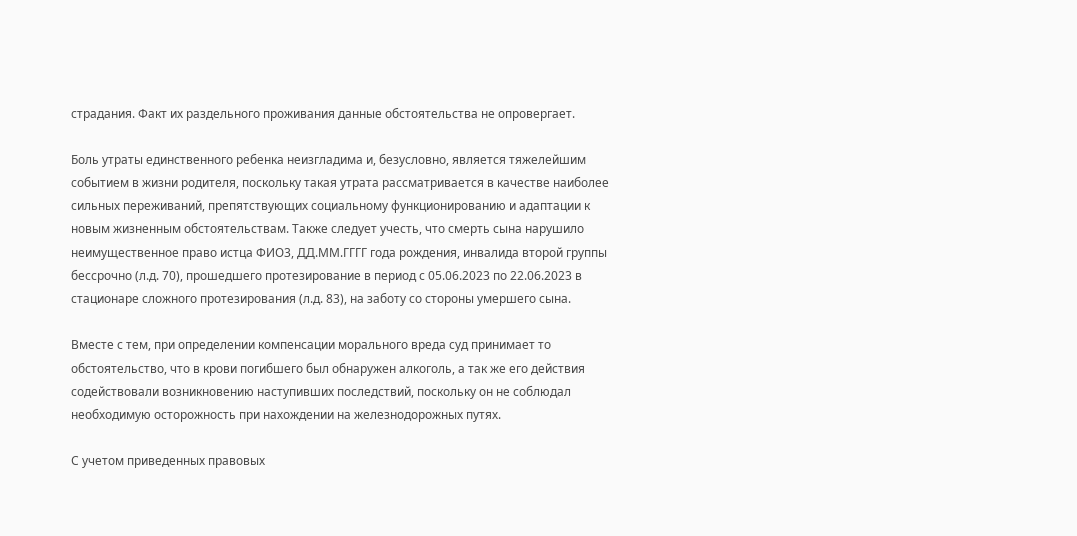страдания. Факт их раздельного проживания данные обстоятельства не опровергает.

Боль утраты единственного ребенка неизгладима и, безусловно, является тяжелейшим событием в жизни родителя, поскольку такая утрата рассматривается в качестве наиболее сильных переживаний, препятствующих социальному функционированию и адаптации к новым жизненным обстоятельствам. Также следует учесть, что смерть сына нарушило неимущественное право истца ФИО3, ДД.ММ.ГГГГ года рождения, инвалида второй группы бессрочно (л.д. 70), прошедшего протезирование в период с 05.06.2023 по 22.06.2023 в стационаре сложного протезирования (л.д. 83), на заботу со стороны умершего сына.

Вместе с тем, при определении компенсации морального вреда суд принимает то обстоятельство, что в крови погибшего был обнаружен алкоголь, а так же его действия содействовали возникновению наступивших последствий, поскольку он не соблюдал необходимую осторожность при нахождении на железнодорожных путях.

С учетом приведенных правовых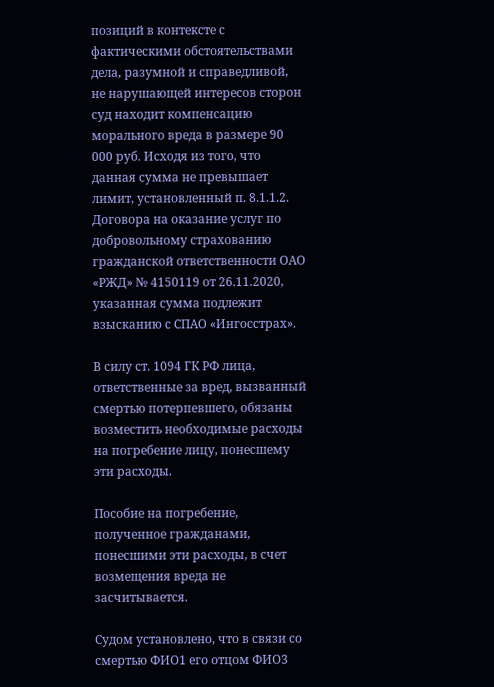позиций в контексте с фактическими обстоятельствами дела, разумной и справедливой, не нарушающей интересов сторон суд находит компенсацию морального вреда в размере 90 000 руб. Исходя из того, что данная сумма не превышает лимит, установленный п. 8.1.1.2. Договора на оказание услуг по добровольному страхованию гражданской ответственности ОАО «РЖД» № 4150119 от 26.11.2020, указанная сумма подлежит взысканию с СПАО «Ингосстрах».

В силу ст. 1094 ГК РФ лица, ответственные за вред, вызванный смертью потерпевшего, обязаны возместить необходимые расходы на погребение лицу, понесшему эти расходы.

Пособие на погребение, полученное гражданами, понесшими эти расходы, в счет возмещения вреда не засчитывается.

Судом установлено, что в связи со смертью ФИО1 его отцом ФИО3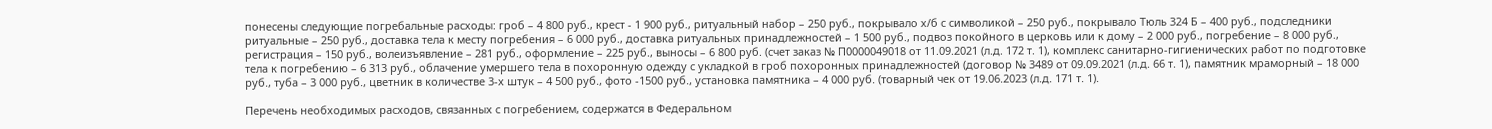понесены следующие погребальные расходы: гроб – 4 800 руб., крест - 1 900 руб., ритуальный набор – 250 руб., покрывало х/б с символикой – 250 руб., покрывало Тюль 324 Б – 400 руб., подследники ритуальные – 250 руб., доставка тела к месту погребения – 6 000 руб., доставка ритуальных принадлежностей – 1 500 руб., подвоз покойного в церковь или к дому – 2 000 руб., погребение – 8 000 руб., регистрация – 150 руб., волеизъявление – 281 руб., оформление – 225 руб., выносы – 6 800 руб. (счет заказ № П0000049018 от 11.09.2021 (л.д. 172 т. 1), комплекс санитарно-гигиенических работ по подготовке тела к погребению – 6 313 руб., облачение умершего тела в похоронную одежду с укладкой в гроб похоронных принадлежностей (договор № 3489 от 09.09.2021 (л.д. 66 т. 1), памятник мраморный – 18 000 руб., туба – 3 000 руб., цветник в количестве 3-х штук – 4 500 руб., фото -1500 руб., установка памятника – 4 000 руб. (товарный чек от 19.06.2023 (л.д. 171 т. 1).

Перечень необходимых расходов, связанных с погребением, содержатся в Федеральном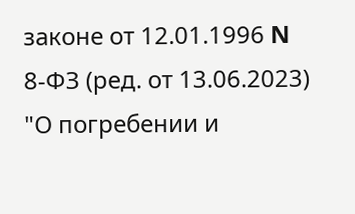законе от 12.01.1996 N 8-ФЗ (ред. от 13.06.2023) "О погребении и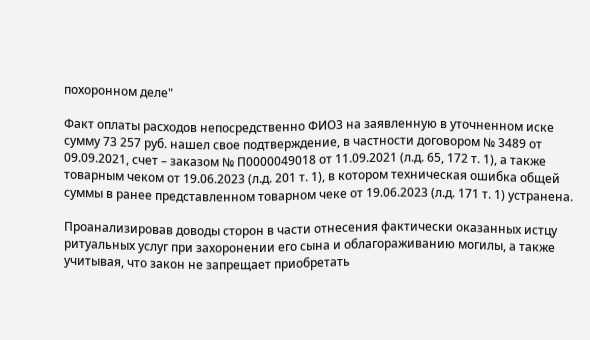похоронном деле"

Факт оплаты расходов непосредственно ФИО3 на заявленную в уточненном иске сумму 73 257 руб. нашел свое подтверждение, в частности договором № 3489 от 09.09.2021, счет – заказом № П0000049018 от 11.09.2021 (л.д. 65, 172 т. 1), а также товарным чеком от 19.06.2023 (л.д. 201 т. 1), в котором техническая ошибка общей суммы в ранее представленном товарном чеке от 19.06.2023 (л.д. 171 т. 1) устранена.

Проанализировав доводы сторон в части отнесения фактически оказанных истцу ритуальных услуг при захоронении его сына и облагораживанию могилы, а также учитывая, что закон не запрещает приобретать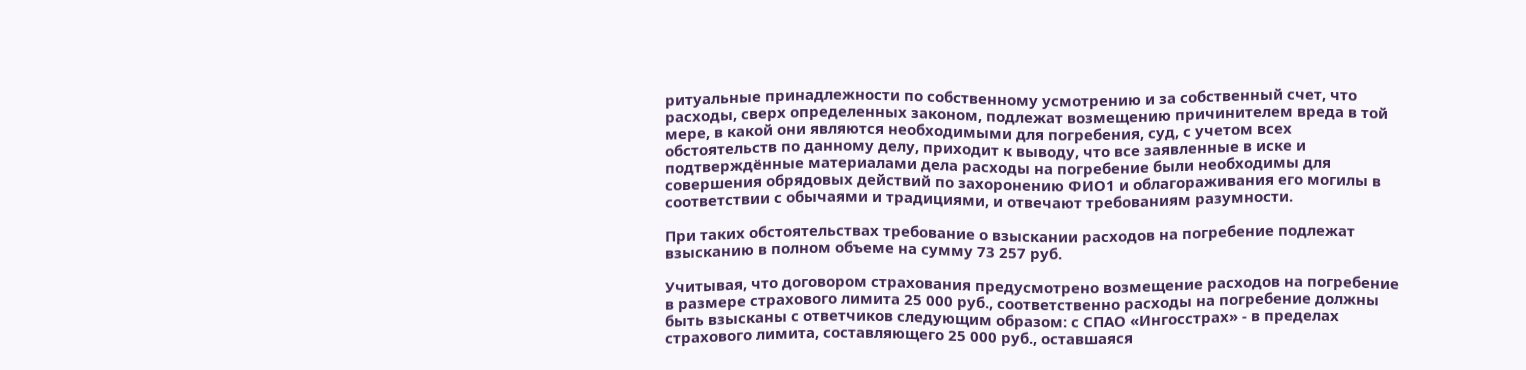ритуальные принадлежности по собственному усмотрению и за собственный счет, что расходы, сверх определенных законом, подлежат возмещению причинителем вреда в той мере, в какой они являются необходимыми для погребения, суд, с учетом всех обстоятельств по данному делу, приходит к выводу, что все заявленные в иске и подтверждённые материалами дела расходы на погребение были необходимы для совершения обрядовых действий по захоронению ФИО1 и облагораживания его могилы в соответствии с обычаями и традициями, и отвечают требованиям разумности.

При таких обстоятельствах требование о взыскании расходов на погребение подлежат взысканию в полном объеме на сумму 73 257 руб.

Учитывая, что договором страхования предусмотрено возмещение расходов на погребение в размере страхового лимита 25 000 руб., соответственно расходы на погребение должны быть взысканы с ответчиков следующим образом: с СПАО «Ингосстрах» - в пределах страхового лимита, составляющего 25 000 руб., оставшаяся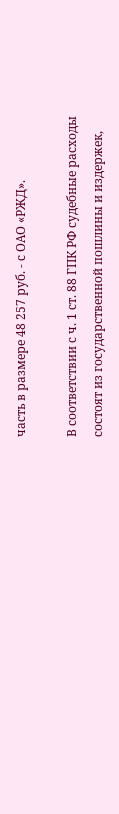часть в размере 48 257 руб. - с ОАО «РЖД».

В соответствии с ч. 1 ст. 88 ГПК РФ судебные расходы состоят из государственной пошлины и издержек,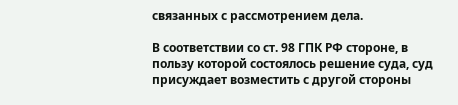связанных с рассмотрением дела.

В соответствии со ст. 98 ГПК РФ стороне, в пользу которой состоялось решение суда, суд присуждает возместить с другой стороны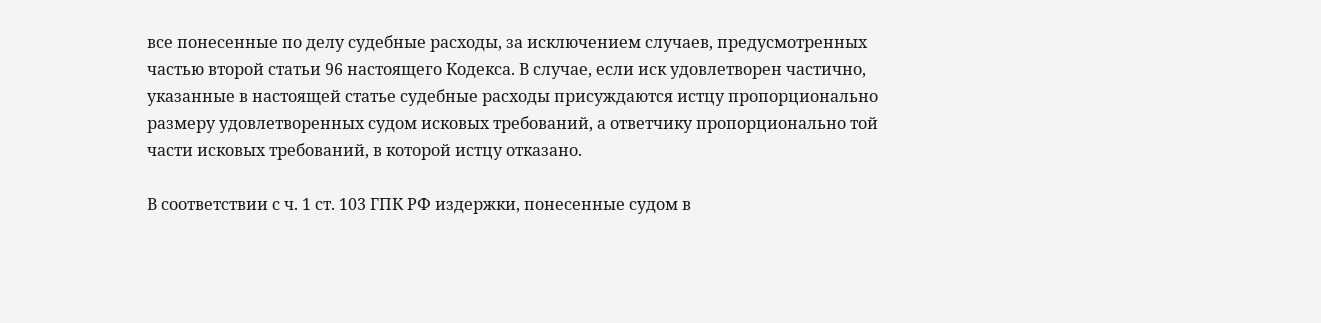все понесенные по делу судебные расходы, за исключением случаев, предусмотренных частью второй статьи 96 настоящего Кодекса. В случае, если иск удовлетворен частично, указанные в настоящей статье судебные расходы присуждаются истцу пропорционально размеру удовлетворенных судом исковых требований, а ответчику пропорционально той части исковых требований, в которой истцу отказано.

В соответствии с ч. 1 ст. 103 ГПК РФ издержки, понесенные судом в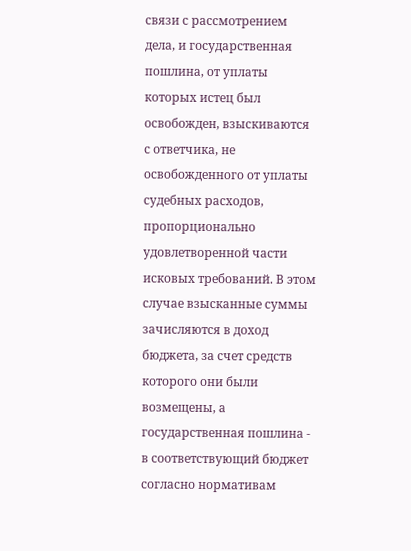связи с рассмотрением дела, и государственная пошлина, от уплаты которых истец был освобожден, взыскиваются с ответчика, не освобожденного от уплаты судебных расходов, пропорционально удовлетворенной части исковых требований. В этом случае взысканные суммы зачисляются в доход бюджета, за счет средств которого они были возмещены, а государственная пошлина - в соответствующий бюджет согласно нормативам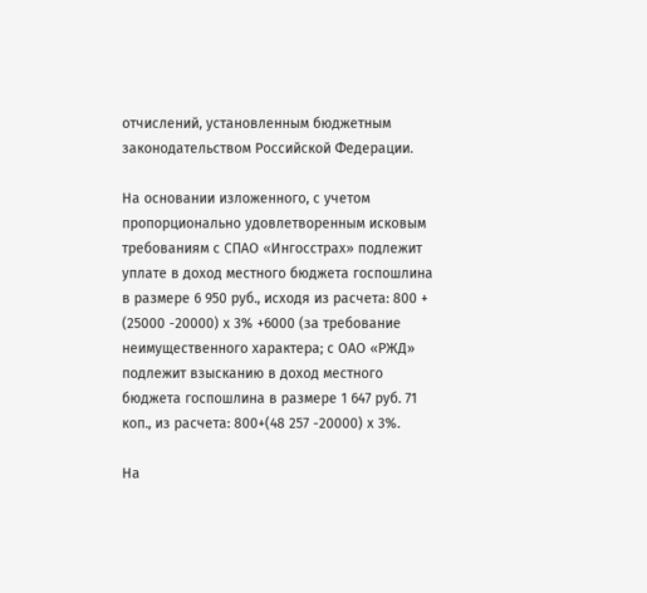отчислений, установленным бюджетным законодательством Российской Федерации.

На основании изложенного, с учетом пропорционально удовлетворенным исковым требованиям с СПАО «Ингосстрах» подлежит уплате в доход местного бюджета госпошлина в размере 6 950 руб., исходя из расчета: 800 + (25000 -20000) х 3% +6000 (за требование неимущественного характера; с ОАО «РЖД» подлежит взысканию в доход местного бюджета госпошлина в размере 1 647 руб. 71 коп., из расчета: 800+(48 257 -20000) х 3%.

На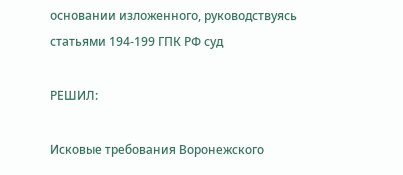основании изложенного, руководствуясь статьями 194-199 ГПК РФ суд

РЕШИЛ:

Исковые требования Воронежского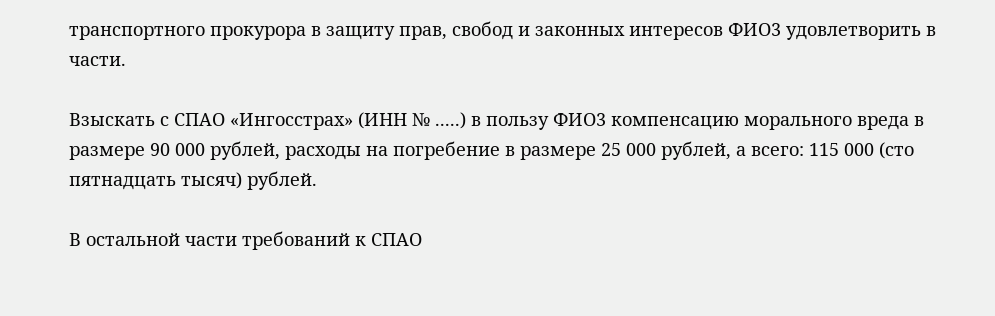транспортного прокурора в защиту прав, свобод и законных интересов ФИО3 удовлетворить в части.

Взыскать с СПАО «Ингосстрах» (ИНН № .....) в пользу ФИО3 компенсацию морального вреда в размере 90 000 рублей, расходы на погребение в размере 25 000 рублей, а всего: 115 000 (сто пятнадцать тысяч) рублей.

В остальной части требований к СПАО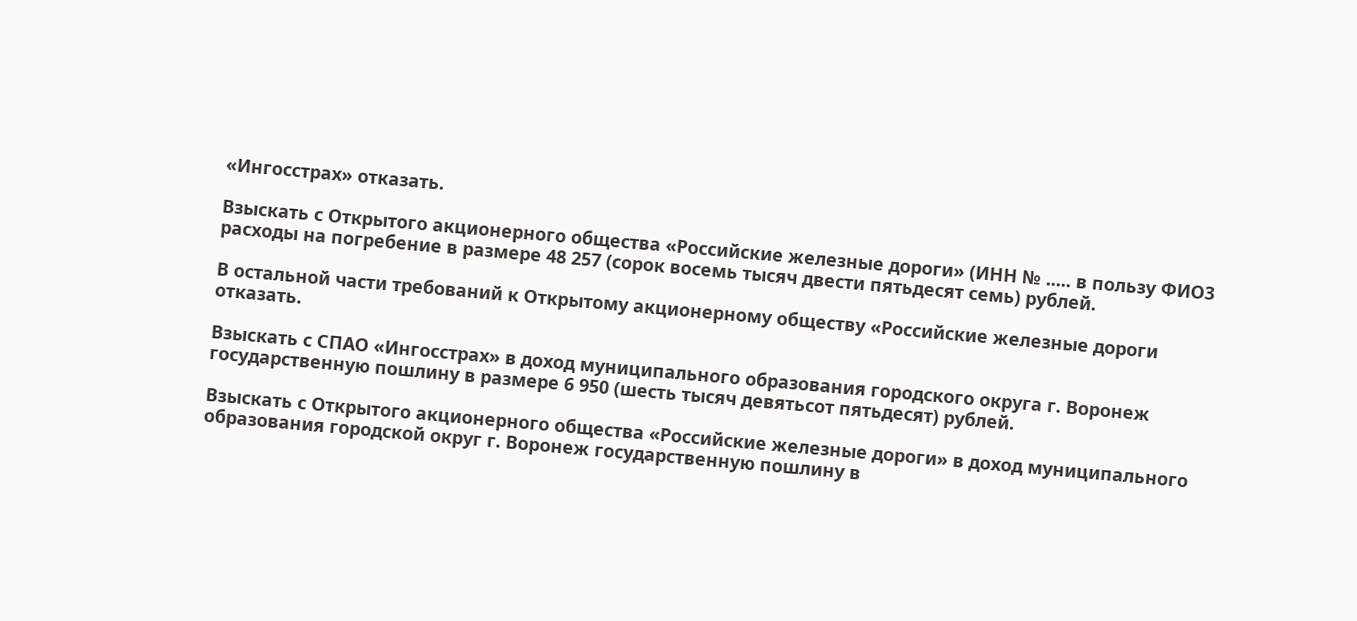«Ингосстрах» отказать.

Взыскать с Открытого акционерного общества «Российские железные дороги» (ИНН № ..... в пользу ФИО3 расходы на погребение в размере 48 257 (сорок восемь тысяч двести пятьдесят семь) рублей.

В остальной части требований к Открытому акционерному обществу «Российские железные дороги отказать.

Взыскать с СПАО «Ингосстрах» в доход муниципального образования городского округа г. Воронеж государственную пошлину в размере 6 950 (шесть тысяч девятьсот пятьдесят) рублей.

Взыскать с Открытого акционерного общества «Российские железные дороги» в доход муниципального образования городской округ г. Воронеж государственную пошлину в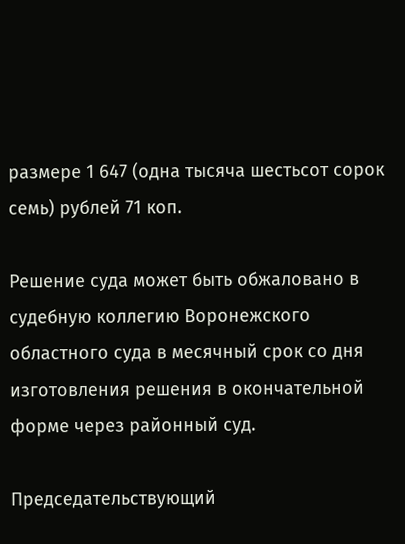размере 1 647 (одна тысяча шестьсот сорок семь) рублей 71 коп.

Решение суда может быть обжаловано в судебную коллегию Воронежского областного суда в месячный срок со дня изготовления решения в окончательной форме через районный суд.

Председательствующий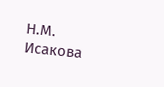Н.М. Исакова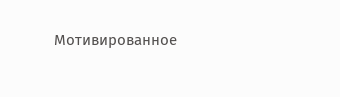Мотивированное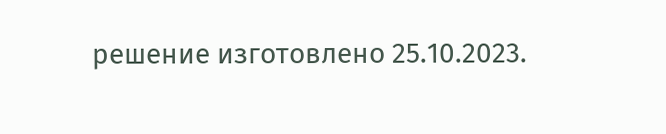решение изготовлено 25.10.2023.